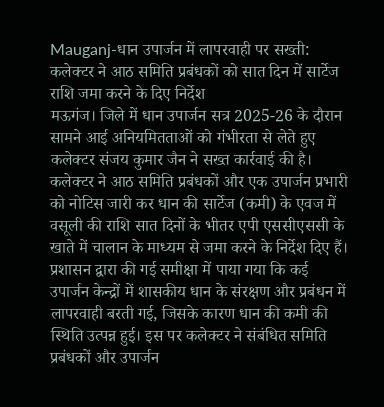Mauganj-धान उपार्जन में लापरवाही पर सख्ती: कलेक्टर ने आठ समिति प्रबंधकों को सात दिन में सार्टेज राशि जमा करने के दिए निर्देश
मऊगंज। जिले में धान उपार्जन सत्र 2025-26 के दौरान सामने आई अनियमितताओं को गंभीरता से लेते हुए कलेक्टर संजय कुमार जैन ने सख्त कार्रवाई की है। कलेक्टर ने आठ समिति प्रबंधकों और एक उपार्जन प्रभारी को नोटिस जारी कर धान की सार्टेज (कमी) के एवज में वसूली की राशि सात दिनों के भीतर एपी एससीएससी के खाते में चालान के माध्यम से जमा करने के निर्देश दिए हैं।
प्रशासन द्वारा की गई समीक्षा में पाया गया कि कई उपार्जन केन्द्रों में शासकीय धान के संरक्षण और प्रबंधन में लापरवाही बरती गई, जिसके कारण धान की कमी की स्थिति उत्पन्न हुई। इस पर कलेक्टर ने संबंधित समिति प्रबंधकों और उपार्जन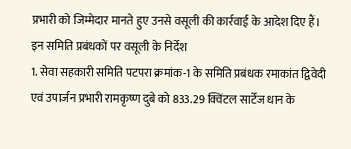प्रभारी को जिम्मेदार मानते हुए उनसे वसूली की कार्रवाई के आदेश दिए हैं।
इन समिति प्रबंधकों पर वसूली के निर्देश
1. सेवा सहकारी समिति पटपरा क्रमांक-1 के समिति प्रबंधक रमाकांत द्विवेदी एवं उपार्जन प्रभारी रामकृष्ण दुबे को 833.29 क्विंटल सार्टेज धान के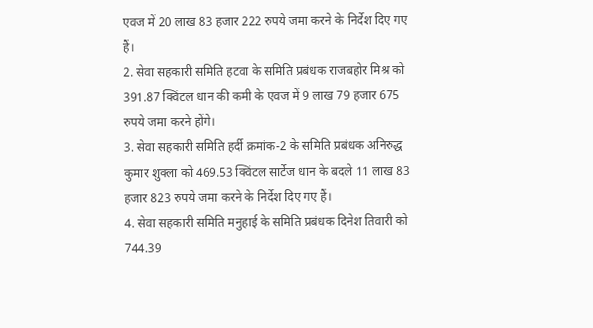एवज में 20 लाख 83 हजार 222 रुपये जमा करने के निर्देश दिए गए हैं।
2. सेवा सहकारी समिति हटवा के समिति प्रबंधक राजबहोर मिश्र को 391.87 क्विंटल धान की कमी के एवज में 9 लाख 79 हजार 675 रुपये जमा करने होंगे।
3. सेवा सहकारी समिति हर्दी क्रमांक-2 के समिति प्रबंधक अनिरुद्ध कुमार शुक्ला को 469.53 क्विंटल सार्टेज धान के बदले 11 लाख 83 हजार 823 रुपये जमा करने के निर्देश दिए गए हैं।
4. सेवा सहकारी समिति मनुहाई के समिति प्रबंधक दिनेश तिवारी को 744.39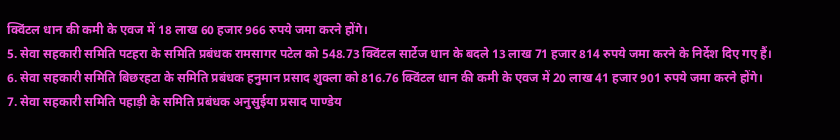क्विंटल धान की कमी के एवज में 18 लाख 60 हजार 966 रुपये जमा करने होंगे।
5. सेवा सहकारी समिति पटहरा के समिति प्रबंधक रामसागर पटेल को 548.73 क्विंटल सार्टेज धान के बदले 13 लाख 71 हजार 814 रुपये जमा करने के निर्देश दिए गए हैं।
6. सेवा सहकारी समिति बिछरहटा के समिति प्रबंधक हनुमान प्रसाद शुक्ला को 816.76 क्विंटल धान की कमी के एवज में 20 लाख 41 हजार 901 रुपये जमा करने होंगे।
7. सेवा सहकारी समिति पहाड़ी के समिति प्रबंधक अनुसुईया प्रसाद पाण्डेय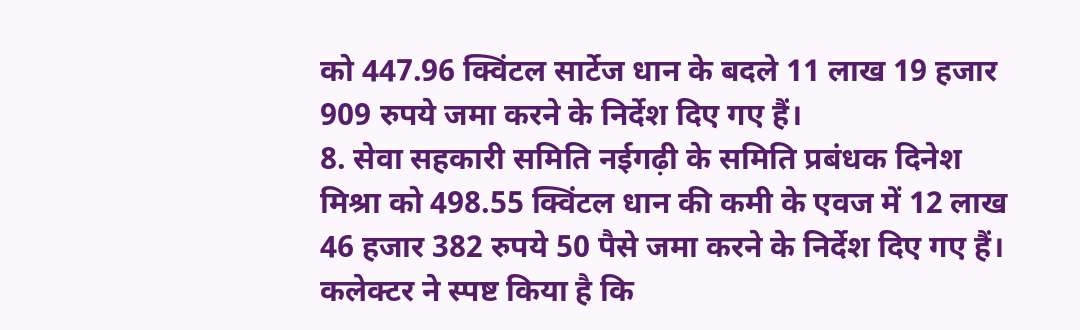को 447.96 क्विंटल सार्टेज धान के बदले 11 लाख 19 हजार 909 रुपये जमा करने के निर्देश दिए गए हैं।
8. सेवा सहकारी समिति नईगढ़ी के समिति प्रबंधक दिनेश मिश्रा को 498.55 क्विंटल धान की कमी के एवज में 12 लाख 46 हजार 382 रुपये 50 पैसे जमा करने के निर्देश दिए गए हैं।
कलेक्टर ने स्पष्ट किया है कि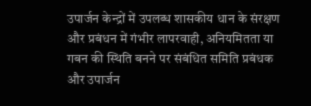उपार्जन केन्द्रों में उपलब्ध शासकीय धान के संरक्षण और प्रबंधन में गंभीर लापरवाही, अनियमितता या गबन की स्थिति बनने पर संबंधित समिति प्रबंधक और उपार्जन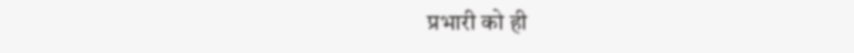प्रभारी को ही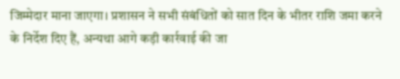जिम्मेदार माना जाएगा। प्रशासन ने सभी संबंधितों को सात दिन के भीतर राशि जमा करने के निर्देश दिए हैं, अन्यथा आगे कड़ी कार्रवाई की जा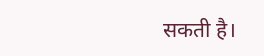सकती है।